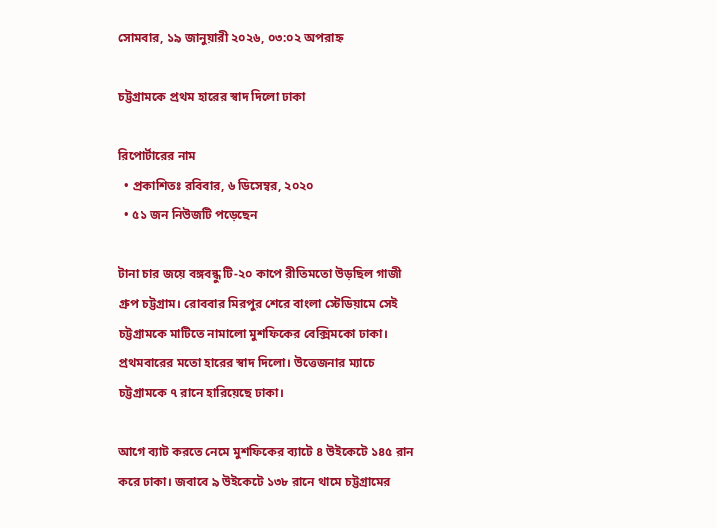সোমবার, ১৯ জানুয়ারী ২০২৬, ০৩:০২ অপরাহ্ন

চট্টগ্রামকে প্রথম হারের স্বাদ দিলো ঢাকা

রিপোর্টারের নাম
  • প্রকাশিতঃ রবিবার, ৬ ডিসেম্বর, ২০২০
  • ৫১ জন নিউজটি পড়েছেন

টানা চার জয়ে বঙ্গবন্ধু টি-২০ কাপে রীতিমতো উড়ছিল গাজী গ্রুপ চট্টগ্রাম। রোববার মিরপুর শেরে বাংলা স্টেডিয়ামে সেই চট্টগ্রামকে মাটিতে নামালো মুশফিকের বেক্সিমকো ঢাকা। প্রথমবারের মতো হারের স্বাদ দিলো। উত্তেজনার ম্যাচে চট্টগ্রামকে ৭ রানে হারিয়েছে ঢাকা।

আগে ব্যাট করতে নেমে মুশফিকের ব্যাটে ৪ উইকেটে ১৪৫ রান করে ঢাকা। জবাবে ৯ উইকেটে ১৩৮ রানে থামে চট্টগ্রামের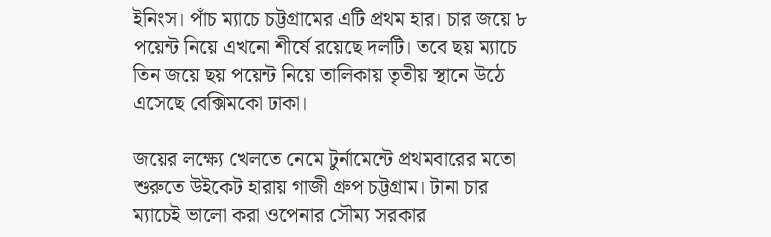ইনিংস। পাঁচ ম্যাচে চট্টগ্রামের এটি প্রথম হার। চার জয়ে ৮ পয়েন্ট নিয়ে এখনো শীর্ষে রয়েছে দলটি। তবে ছয় ম্যাচে তিন জয়ে ছয় পয়েন্ট নিয়ে তালিকায় তৃতীয় স্থানে উঠে এসেছে বেক্সিমকো ঢাকা।

জয়ের লক্ষ্যে খেলতে নেমে টুর্নামেন্টে প্রথমবারের মতো শুরুতে উইকেট হারায় গাজী গ্রুপ চট্টগ্রাম। টানা চার ম্যাচেই ভালো করা ওপেনার সৌম্য সরকার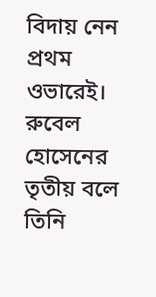বিদায় নেন প্রথম ওভারেই। রুবেল হোসেনের তৃতীয় বলে তিনি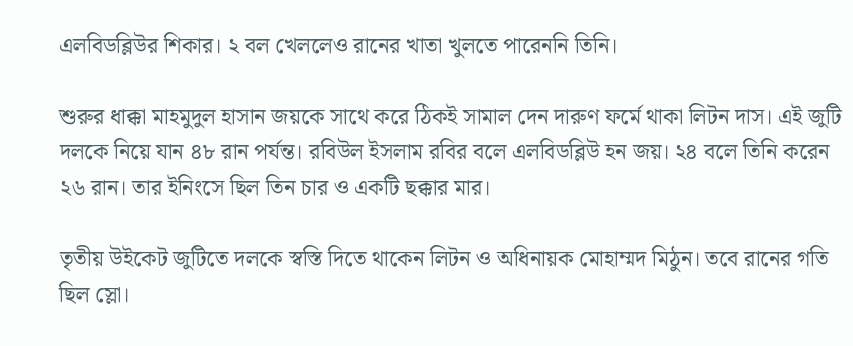এলবিডব্লিউর শিকার। ২ বল খেললেও রানের খাতা খুলতে পারেননি তিনি।

শুরুর ধাক্কা মাহমুদুল হাসান জয়কে সাথে করে ঠিকই সামাল দেন দারুণ ফর্মে থাকা লিটন দাস। এই জুটি দলকে নিয়ে যান ৪৮ রান পর্যন্ত। রবিউল ইসলাম রবির বলে এলবিডব্লিউ হন জয়। ২৪ বলে তিনি করেন ২৬ রান। তার ইনিংসে ছিল তিন চার ও একটি ছক্কার মার।

তৃতীয় উইকেট জুটিতে দলকে স্বস্তি দিতে থাকেন লিটন ও অধিনায়ক মোহাম্মদ মিঠুন। তবে রানের গতি ছিল স্লো।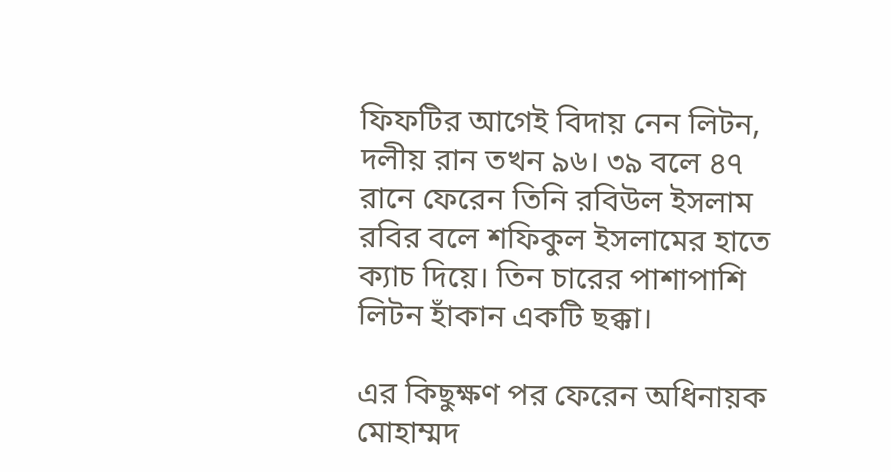ফিফটির আগেই বিদায় নেন লিটন, দলীয় রান তখন ৯৬। ৩৯ বলে ৪৭ রানে ফেরেন তিনি রবিউল ইসলাম রবির বলে শফিকুল ইসলামের হাতে ক্যাচ দিয়ে। তিন চারের পাশাপাশি লিটন হাঁকান একটি ছক্কা।

এর কিছুক্ষণ পর ফেরেন অধিনায়ক মোহাম্মদ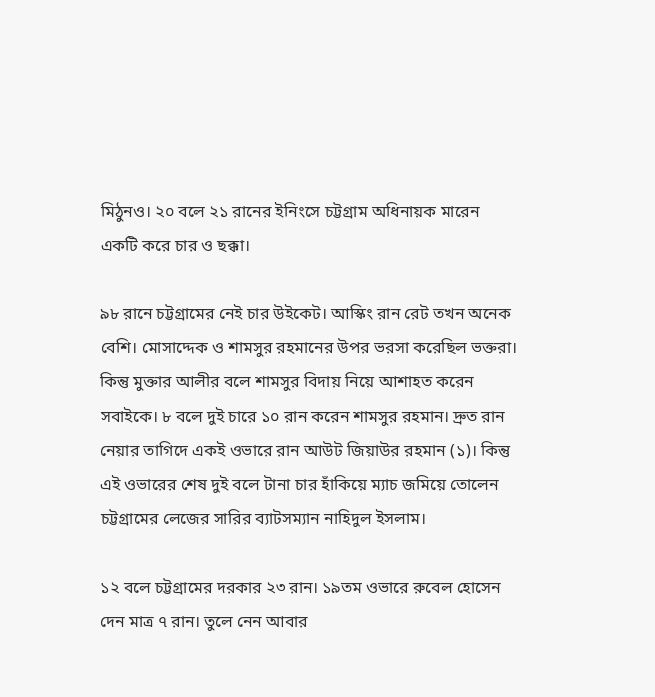মিঠুনও। ২০ বলে ২১ রানের ইনিংসে চট্টগ্রাম অধিনায়ক মারেন একটি করে চার ও ছক্কা।

৯৮ রানে চট্টগ্রামের নেই চার উইকেট। আস্কিং রান রেট তখন অনেক বেশি। মোসাদ্দেক ও শামসুর রহমানের উপর ভরসা করেছিল ভক্তরা। কিন্তু মুক্তার আলীর বলে শামসুর বিদায় নিয়ে আশাহত করেন সবাইকে। ৮ বলে দুই চারে ১০ রান করেন শামসুর রহমান। দ্রুত রান নেয়ার তাগিদে একই ওভারে রান আউট জিয়াউর রহমান (১)। কিন্তু এই ওভারের শেষ দুই বলে টানা চার হাঁকিয়ে ম্যাচ জমিয়ে তোলেন চট্টগ্রামের লেজের সারির ব্যাটসম্যান নাহিদুল ইসলাম।

১২ বলে চট্টগ্রামের দরকার ২৩ রান। ১৯তম ওভারে রুবেল হোসেন দেন মাত্র ৭ রান। তুলে নেন আবার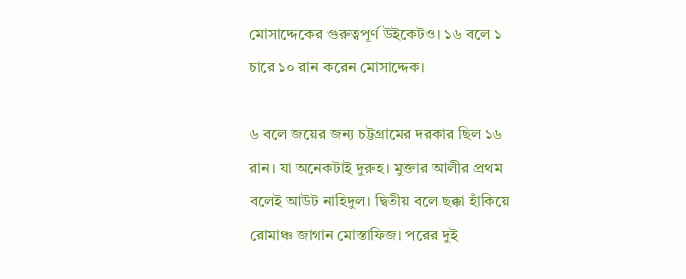মোসাদ্দেকের গুরুত্বপূর্ণ উইকেটও। ১৬ বলে ১ চারে ১০ রান করেন মোসাদ্দেক।

৬ বলে জয়ের জন্য চট্টগ্রামের দরকার ছিল ১৬ রান। যা অনেকটাই দুরুহ। মুক্তার আলীর প্রথম বলেই আউট নাহিদুল। দ্বিতীয় বলে ছক্কা হাঁকিয়ে রোমাঞ্চ জাগান মোস্তাফিজ। পরের দুই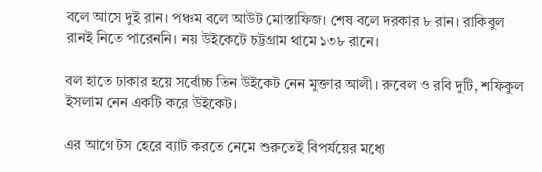বলে আসে দুই রান। পঞ্চম বলে আউট মোস্তাফিজ। শেষ বলে দরকার ৮ রান। রাকিবুল রানই নিতে পারেননি। নয় উইকেটে চট্টগ্রাম থামে ১৩৮ রানে।

বল হাতে ঢাকার হয়ে সর্বোচ্চ তিন উইকেট নেন মুক্তার আলী। রুবেল ও রবি দুটি, শফিকুল ইসলাম নেন একটি করে উইকেট।

এর আগে টস হেরে ব্যাট করতে নেমে শুরুতেই বিপর্যয়ের মধ্যে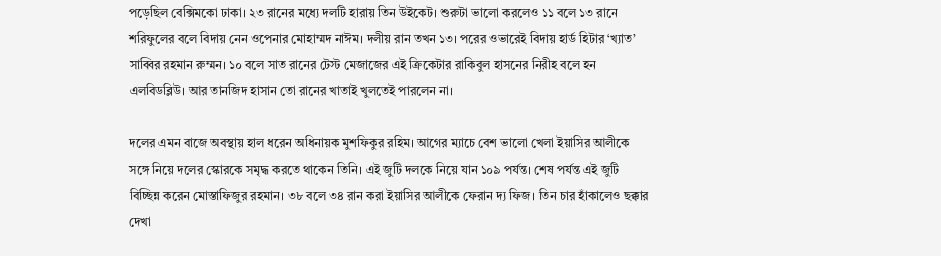পড়েছিল বেক্সিমকো ঢাকা। ২৩ রানের মধ্যে দলটি হারায় তিন উইকেট। শুরুটা ভালো করলেও ১১ বলে ১৩ রানে শরিফুলের বলে বিদায় নেন ওপেনার মোহাম্মদ নাঈম। দলীয় রান তখন ১৩। পরের ওভারেই বিদায় হার্ড হিটার ‘খ্যাত’ সাব্বির রহমান রুম্মন। ১০ বলে সাত রানের টেস্ট মেজাজের এই ক্রিকেটার রাকিবুল হাসনের নিরীহ বলে হন এলবিডব্লিউ। আর তানজিদ হাসান তো রানের খাতাই খুলতেই পারলেন না।

দলের এমন বাজে অবস্থায় হাল ধরেন অধিনায়ক মুশফিকুর রহিম। আগের ম্যাচে বেশ ভালো খেলা ইয়াসির আলীকে সঙ্গে নিয়ে দলের স্কোরকে সমৃদ্ধ করতে থাকেন তিনি। এই জুটি দলকে নিয়ে যান ১০৯ পর্যন্ত। শেষ পর্যন্ত এই জুটি বিচ্ছিন্ন করেন মোস্তাফিজুর রহমান। ৩৮ বলে ৩৪ রান করা ইয়াসির আলীকে ফেরান দ্য ফিজ। তিন চার হাঁকালেও ছক্কার দেখা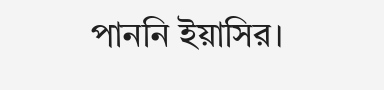পাননি ইয়াসির।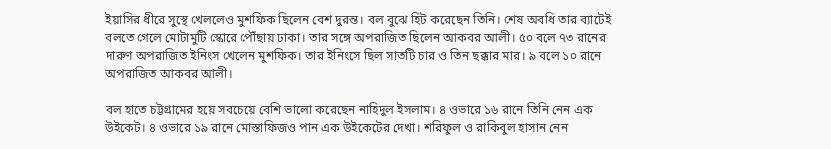ইয়াসির ধীরে সুস্থে খেললেও মুশফিক ছিলেন বেশ দুরন্ত। বল বুঝে হিট করেছেন তিনি। শেষ অবধি তার ব্যাটেই বলতে গেলে মোটামুটি স্কোরে পৌঁছায় ঢাকা। তার সঙ্গে অপরাজিত ছিলেন আকবর আলী। ৫০ বলে ৭৩ রানের দারুণ অপরাজিত ইনিংস খেলেন মুশফিক। তার ইনিংসে ছিল সাতটি চার ও তিন ছক্কার মার। ৯ বলে ১০ রানে অপরাজিত আকবর আলী।

বল হাতে চট্টগ্রামের হয়ে সবচেয়ে বেশি ভালো করেছেন নাহিদুল ইসলাম। ৪ ওভারে ১৬ রানে তিনি নেন এক উইকেট। ৪ ওভারে ১৯ রানে মোস্তাফিজও পান এক উইকেটের দেখা। শরিফুল ও রাকিবুল হাসান নেন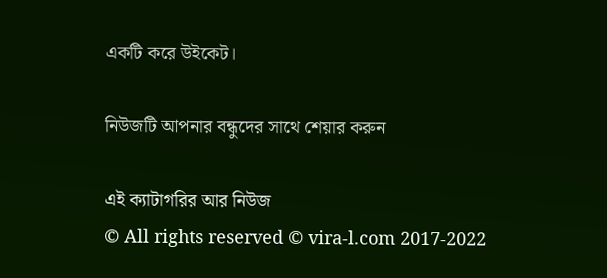একটি করে উইকেট।

নিউজটি আপনার বন্ধুদের সাথে শেয়ার করুন

এই ক্যাটাগরির আর নিউজ
© All rights reserved © vira-l.com 2017-2022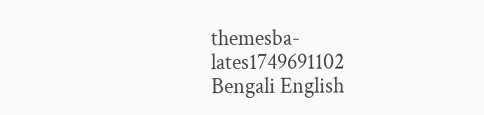themesba-lates1749691102
Bengali English